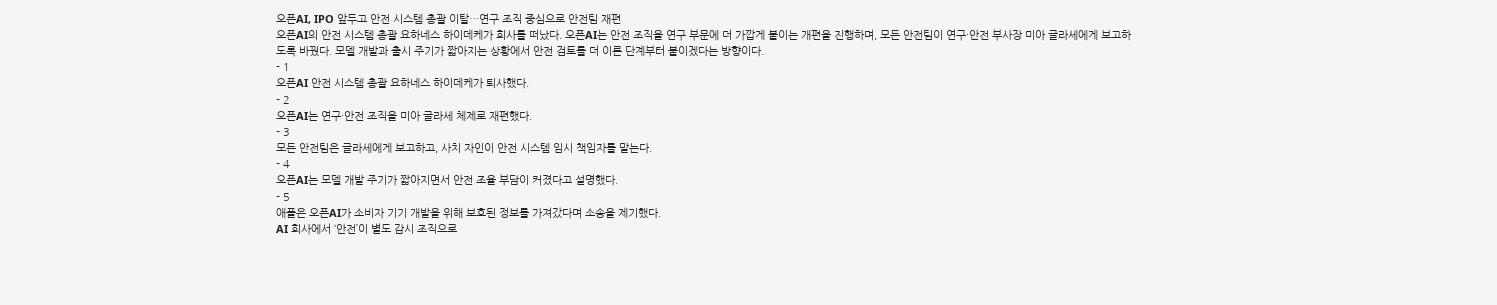오픈AI, IPO 앞두고 안전 시스템 총괄 이탈…연구 조직 중심으로 안전팀 재편
오픈AI의 안전 시스템 총괄 요하네스 하이데케가 회사를 떠났다. 오픈AI는 안전 조직을 연구 부문에 더 가깝게 붙이는 개편을 진행하며, 모든 안전팀이 연구·안전 부사장 미아 글라세에게 보고하도록 바꿨다. 모델 개발과 출시 주기가 짧아지는 상황에서 안전 검토를 더 이른 단계부터 붙이겠다는 방향이다.
- 1
오픈AI 안전 시스템 총괄 요하네스 하이데케가 퇴사했다.
- 2
오픈AI는 연구·안전 조직을 미아 글라세 체제로 재편했다.
- 3
모든 안전팀은 글라세에게 보고하고, 사치 자인이 안전 시스템 임시 책임자를 맡는다.
- 4
오픈AI는 모델 개발 주기가 짧아지면서 안전 조율 부담이 커졌다고 설명했다.
- 5
애플은 오픈AI가 소비자 기기 개발을 위해 보호된 정보를 가져갔다며 소송을 제기했다.
AI 회사에서 ‘안전’이 별도 감시 조직으로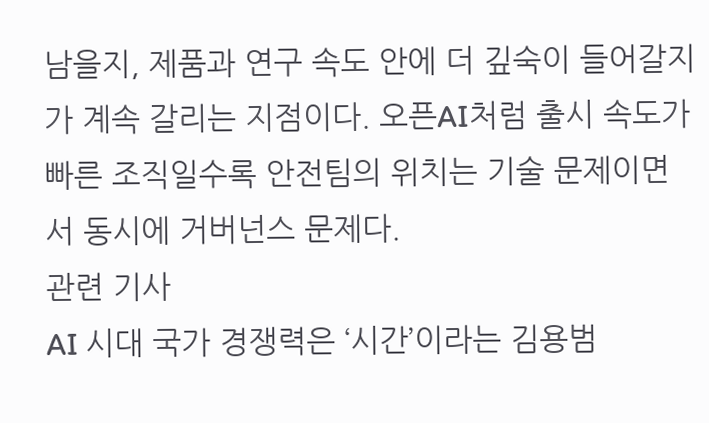남을지, 제품과 연구 속도 안에 더 깊숙이 들어갈지가 계속 갈리는 지점이다. 오픈AI처럼 출시 속도가 빠른 조직일수록 안전팀의 위치는 기술 문제이면서 동시에 거버넌스 문제다.
관련 기사
AI 시대 국가 경쟁력은 ‘시간’이라는 김용범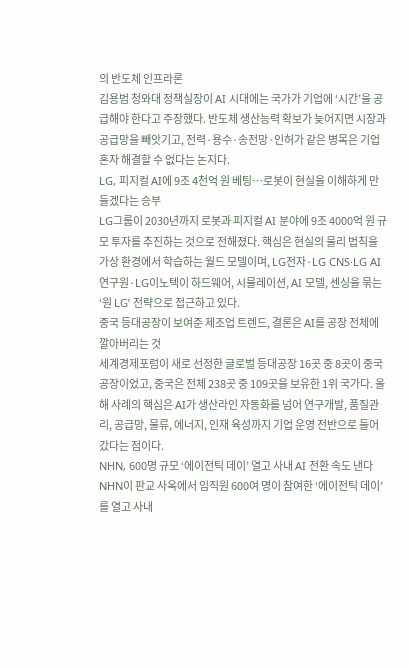의 반도체 인프라론
김용범 청와대 정책실장이 AI 시대에는 국가가 기업에 ‘시간’을 공급해야 한다고 주장했다. 반도체 생산능력 확보가 늦어지면 시장과 공급망을 빼앗기고, 전력·용수·송전망·인허가 같은 병목은 기업 혼자 해결할 수 없다는 논지다.
LG, 피지컬 AI에 9조 4천억 원 베팅…로봇이 현실을 이해하게 만들겠다는 승부
LG그룹이 2030년까지 로봇과 피지컬 AI 분야에 9조 4000억 원 규모 투자를 추진하는 것으로 전해졌다. 핵심은 현실의 물리 법칙을 가상 환경에서 학습하는 월드 모델이며, LG전자·LG CNS·LG AI연구원·LG이노텍이 하드웨어, 시뮬레이션, AI 모델, 센싱을 묶는 ‘원 LG’ 전략으로 접근하고 있다.
중국 등대공장이 보여준 제조업 트렌드, 결론은 AI를 공장 전체에 깔아버리는 것
세계경제포럼이 새로 선정한 글로벌 등대공장 16곳 중 8곳이 중국 공장이었고, 중국은 전체 238곳 중 109곳을 보유한 1위 국가다. 올해 사례의 핵심은 AI가 생산라인 자동화를 넘어 연구개발, 품질관리, 공급망, 물류, 에너지, 인재 육성까지 기업 운영 전반으로 들어갔다는 점이다.
NHN, 600명 규모 ‘에이전틱 데이’ 열고 사내 AI 전환 속도 낸다
NHN이 판교 사옥에서 임직원 600여 명이 참여한 ‘에이전틱 데이’를 열고 사내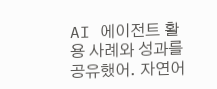AI 에이전트 활용 사례와 성과를 공유했어. 자연어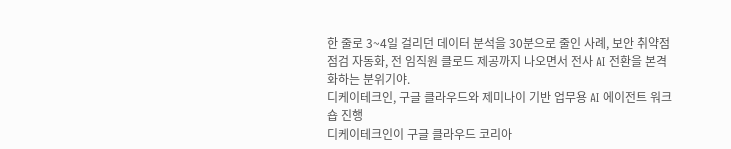한 줄로 3~4일 걸리던 데이터 분석을 30분으로 줄인 사례, 보안 취약점 점검 자동화, 전 임직원 클로드 제공까지 나오면서 전사 AI 전환을 본격화하는 분위기야.
디케이테크인, 구글 클라우드와 제미나이 기반 업무용 AI 에이전트 워크숍 진행
디케이테크인이 구글 클라우드 코리아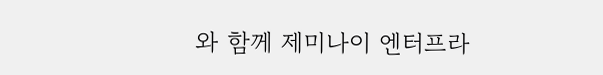와 함께 제미나이 엔터프라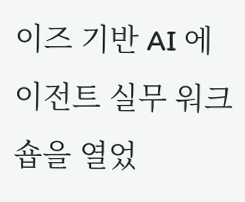이즈 기반 AI 에이전트 실무 워크숍을 열었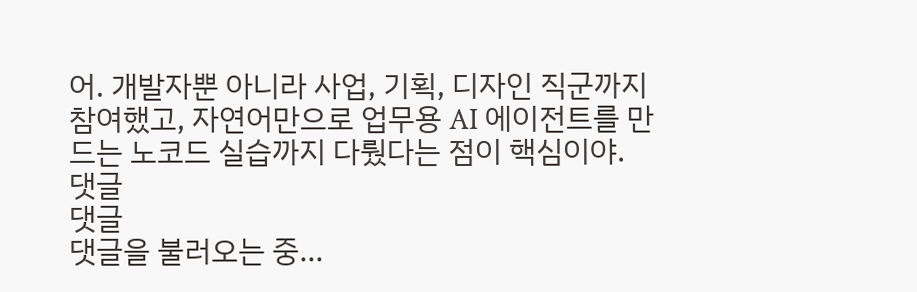어. 개발자뿐 아니라 사업, 기획, 디자인 직군까지 참여했고, 자연어만으로 업무용 AI 에이전트를 만드는 노코드 실습까지 다뤘다는 점이 핵심이야.
댓글
댓글
댓글을 불러오는 중...